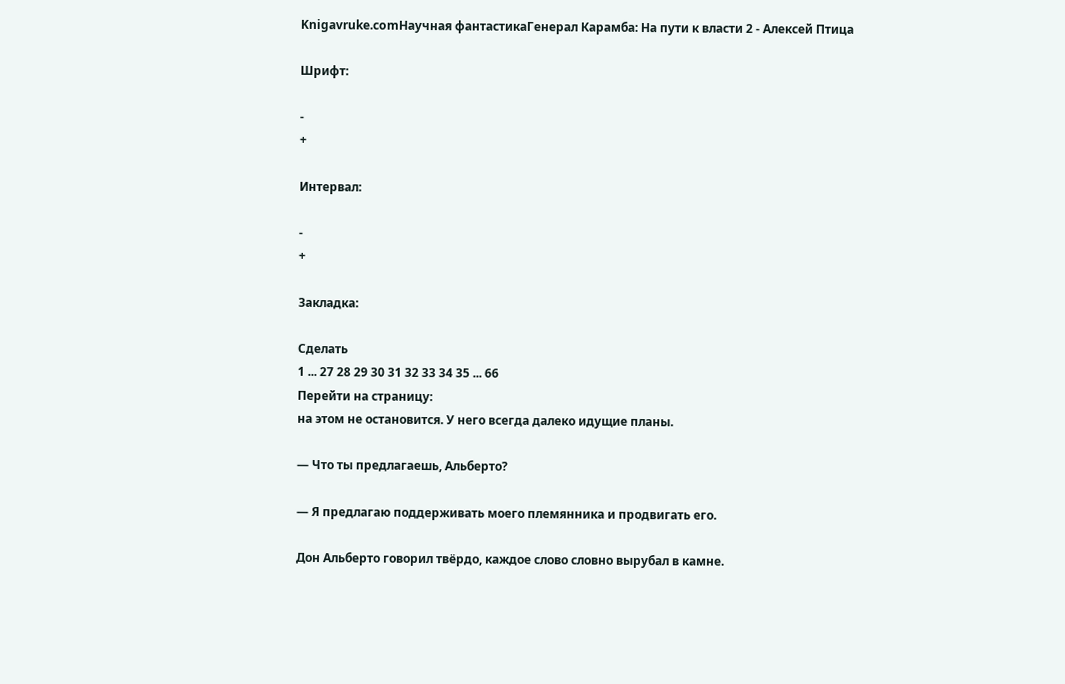Knigavruke.comНаучная фантастикаГенерал Карамба: На пути к власти 2 - Алексей Птица

Шрифт:

-
+

Интервал:

-
+

Закладка:

Сделать
1 ... 27 28 29 30 31 32 33 34 35 ... 66
Перейти на страницу:
на этом не остановится. У него всегда далеко идущие планы.

— Что ты предлагаешь, Альберто?

— Я предлагаю поддерживать моего племянника и продвигать его.

Дон Альберто говорил твёрдо, каждое слово словно вырубал в камне.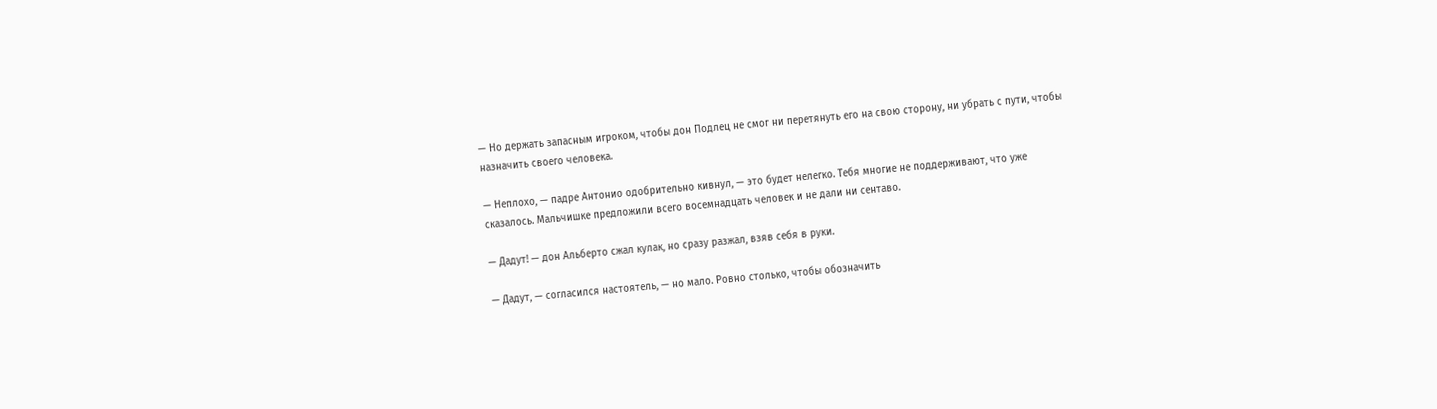— Но держать запасным игроком, чтобы дон Подлец не смог ни перетянуть его на свою сторону, ни убрать с пути, чтобы назначить своего человека.

— Неплохо, — падре Антонио одобрительно кивнул, — это будет нелегко. Тебя многие не поддерживают, что уже сказалось. Мальчишке предложили всего восемнадцать человек и не дали ни сентаво.

— Дадут! — дон Альберто сжал кулак, но сразу разжал, взяв себя в руки.

— Дадут, — согласился настоятель, — но мало. Ровно столько, чтобы обозначить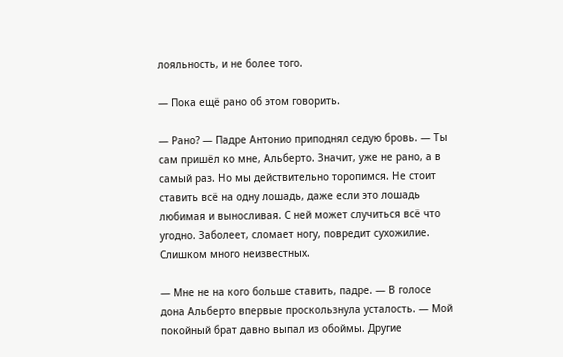лояльность, и не более того.

— Пока ещё рано об этом говорить.

— Рано? — Падре Антонио приподнял седую бровь. — Ты сам пришёл ко мне, Альберто. Значит, уже не рано, а в самый раз. Но мы действительно торопимся. Не стоит ставить всё на одну лошадь, даже если это лошадь любимая и выносливая. С ней может случиться всё что угодно. Заболеет, сломает ногу, повредит сухожилие. Слишком много неизвестных.

— Мне не на кого больше ставить, падре. — В голосе дона Альберто впервые проскользнула усталость. — Мой покойный брат давно выпал из обоймы. Другие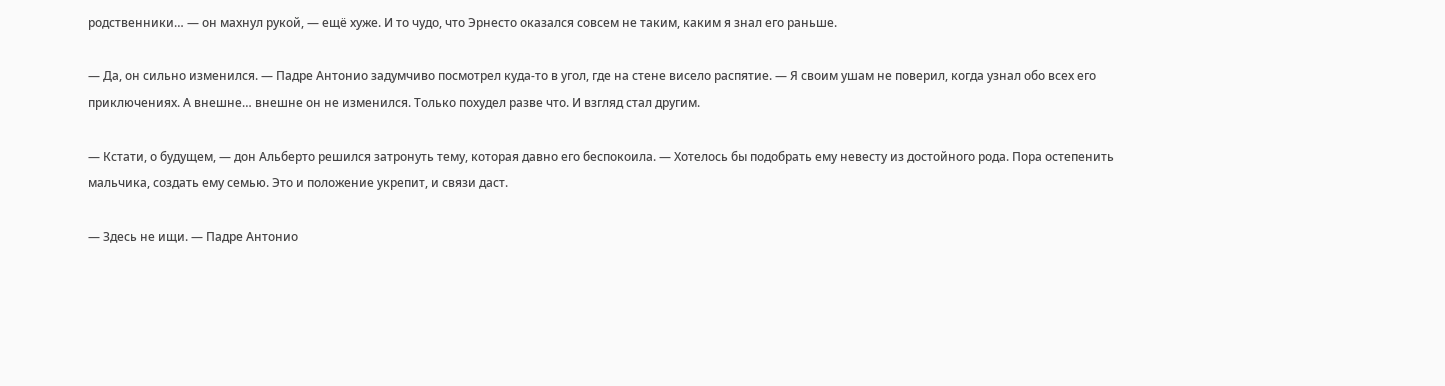родственники… — он махнул рукой, — ещё хуже. И то чудо, что Эрнесто оказался совсем не таким, каким я знал его раньше.

— Да, он сильно изменился. — Падре Антонио задумчиво посмотрел куда-то в угол, где на стене висело распятие. — Я своим ушам не поверил, когда узнал обо всех его приключениях. А внешне… внешне он не изменился. Только похудел разве что. И взгляд стал другим.

— Кстати, о будущем, — дон Альберто решился затронуть тему, которая давно его беспокоила. — Хотелось бы подобрать ему невесту из достойного рода. Пора остепенить мальчика, создать ему семью. Это и положение укрепит, и связи даст.

— Здесь не ищи. — Падре Антонио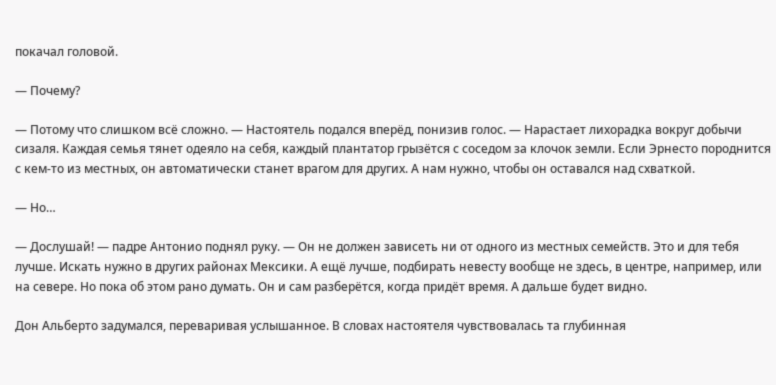покачал головой.

— Почему?

— Потому что слишком всё сложно. — Настоятель подался вперёд, понизив голос. — Нарастает лихорадка вокруг добычи сизаля. Каждая семья тянет одеяло на себя, каждый плантатор грызётся с соседом за клочок земли. Если Эрнесто породнится с кем-то из местных, он автоматически станет врагом для других. А нам нужно, чтобы он оставался над схваткой.

— Но…

— Дослушай! — падре Антонио поднял руку. — Он не должен зависеть ни от одного из местных семейств. Это и для тебя лучше. Искать нужно в других районах Мексики. А ещё лучше, подбирать невесту вообще не здесь, в центре, например, или на севере. Но пока об этом рано думать. Он и сам разберётся, когда придёт время. А дальше будет видно.

Дон Альберто задумался, переваривая услышанное. В словах настоятеля чувствовалась та глубинная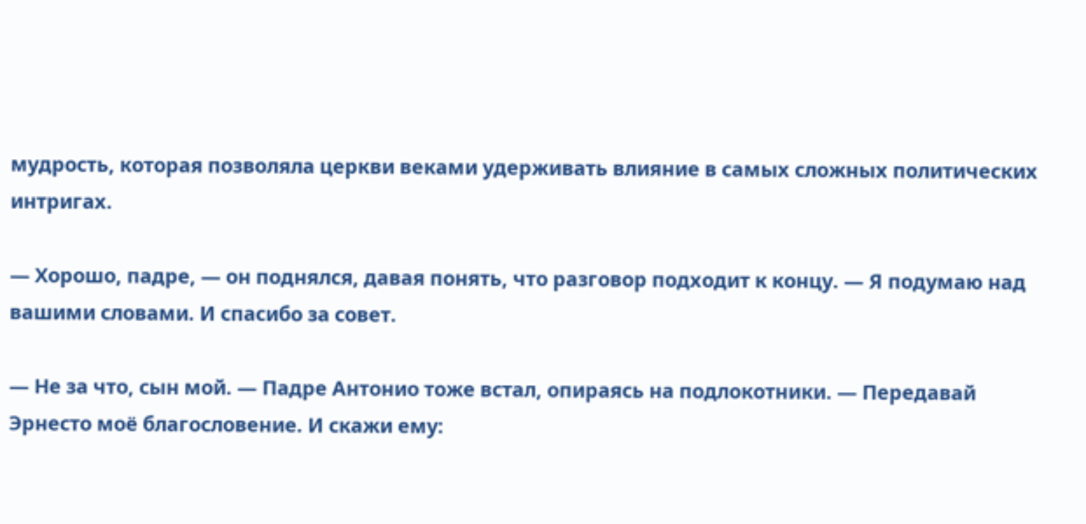мудрость, которая позволяла церкви веками удерживать влияние в самых сложных политических интригах.

— Хорошо, падре, — он поднялся, давая понять, что разговор подходит к концу. — Я подумаю над вашими словами. И спасибо за совет.

— Не за что, сын мой. — Падре Антонио тоже встал, опираясь на подлокотники. — Передавай Эрнесто моё благословение. И скажи ему: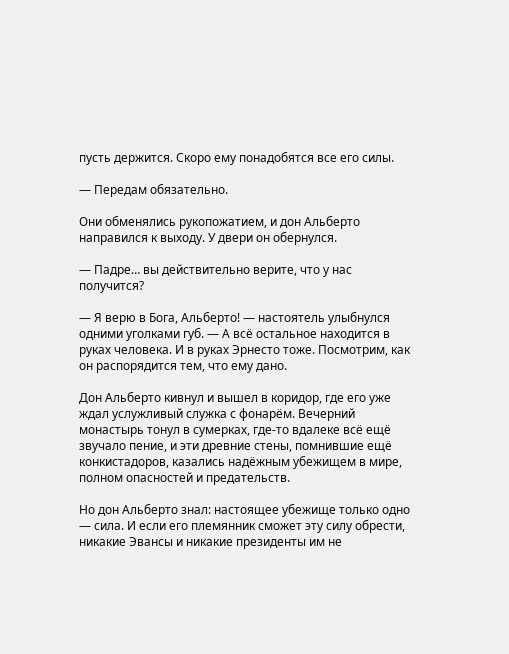пусть держится. Скоро ему понадобятся все его силы.

— Передам обязательно.

Они обменялись рукопожатием, и дон Альберто направился к выходу. У двери он обернулся.

— Падре… вы действительно верите, что у нас получится?

— Я верю в Бога, Альберто! — настоятель улыбнулся одними уголками губ. — А всё остальное находится в руках человека. И в руках Эрнесто тоже. Посмотрим, как он распорядится тем, что ему дано.

Дон Альберто кивнул и вышел в коридор, где его уже ждал услужливый служка с фонарём. Вечерний монастырь тонул в сумерках, где-то вдалеке всё ещё звучало пение, и эти древние стены, помнившие ещё конкистадоров, казались надёжным убежищем в мире, полном опасностей и предательств.

Но дон Альберто знал: настоящее убежище только одно — сила. И если его племянник сможет эту силу обрести, никакие Эвансы и никакие президенты им не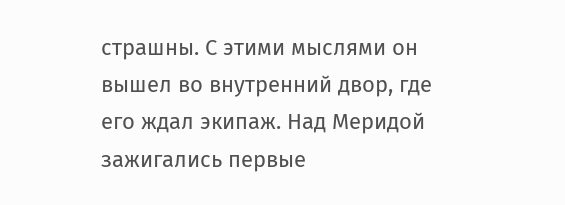страшны. С этими мыслями он вышел во внутренний двор, где его ждал экипаж. Над Меридой зажигались первые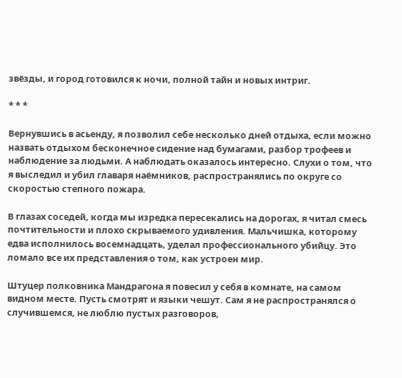звёзды, и город готовился к ночи, полной тайн и новых интриг.

* * *

Вернувшись в асьенду, я позволил себе несколько дней отдыха, если можно назвать отдыхом бесконечное сидение над бумагами, разбор трофеев и наблюдение за людьми. А наблюдать оказалось интересно. Слухи о том, что я выследил и убил главаря наёмников, распространялись по округе со скоростью степного пожара.

В глазах соседей, когда мы изредка пересекались на дорогах, я читал смесь почтительности и плохо скрываемого удивления. Мальчишка, которому едва исполнилось восемнадцать, уделал профессионального убийцу. Это ломало все их представления о том, как устроен мир.

Штуцер полковника Мандрагона я повесил у себя в комнате, на самом видном месте. Пусть смотрят и языки чешут. Сам я не распространялся о случившемся, не люблю пустых разговоров,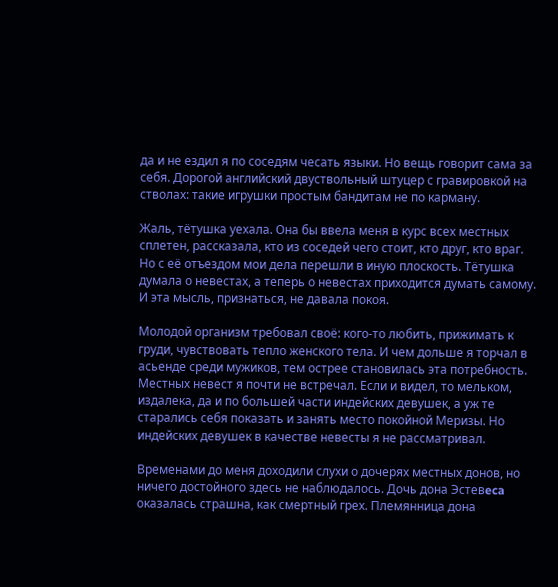да и не ездил я по соседям чесать языки. Но вещь говорит сама за себя. Дорогой английский двуствольный штуцер с гравировкой на стволах: такие игрушки простым бандитам не по карману.

Жаль, тётушка уехала. Она бы ввела меня в курс всех местных сплетен, рассказала, кто из соседей чего стоит, кто друг, кто враг. Но с её отъездом мои дела перешли в иную плоскость. Тётушка думала о невестах, а теперь о невестах приходится думать самому. И эта мысль, признаться, не давала покоя.

Молодой организм требовал своё: кого-то любить, прижимать к груди, чувствовать тепло женского тела. И чем дольше я торчал в асьенде среди мужиков, тем острее становилась эта потребность. Местных невест я почти не встречал. Если и видел, то мельком, издалека, да и по большей части индейских девушек, а уж те старались себя показать и занять место покойной Меризы. Но индейских девушек в качестве невесты я не рассматривал.

Временами до меня доходили слухи о дочерях местных донов, но ничего достойного здесь не наблюдалось. Дочь дона Эстевeca оказалась страшна, как смертный грех. Племянница дона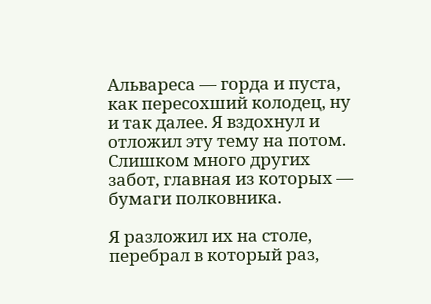Альвареса — горда и пуста, как пересохший колодец, ну и так далее. Я вздохнул и отложил эту тему на потом. Слишком много других забот, главная из которых — бумаги полковника.

Я разложил их на столе, перебрал в который раз,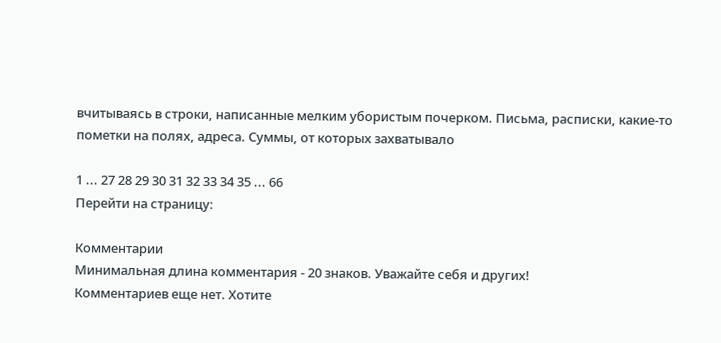вчитываясь в строки, написанные мелким убористым почерком. Письма, расписки, какие-то пометки на полях, адреса. Суммы, от которых захватывало

1 ... 27 28 29 30 31 32 33 34 35 ... 66
Перейти на страницу:

Комментарии
Минимальная длина комментария - 20 знаков. Уважайте себя и других!
Комментариев еще нет. Хотите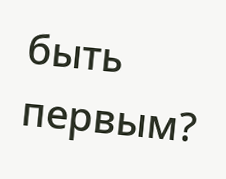быть первым?